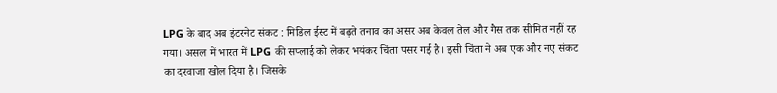LPG के बाद अब इंटरनेट संकट : मिडिल ईस्ट में बढ़ते तनाव का असर अब केवल तेल और गैस तक सीमित नहीं रह गया। असल में भारत में LPG की सप्लाई को लेकर भयंकर चिंता पसर गई है। इसी चिंता ने अब एक और नए संकट का दरवाजा खोल दिया है। जिसके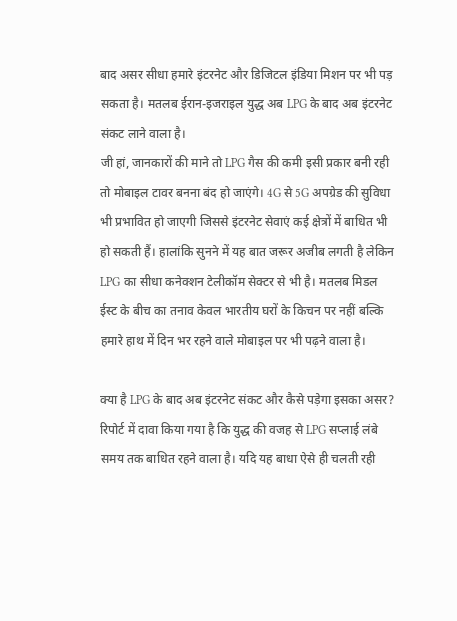बाद असर सीधा हमारे इंटरनेट और डिजिटल इंडिया मिशन पर भी पड़ सकता है। मतलब ईरान-इजराइल युद्ध अब LPG के बाद अब इंटरनेट संकट लाने वाला है।
जी हां, जानकारों की माने तो LPG गैस की कमी इसी प्रकार बनी रही तो मोबाइल टावर बनना बंद हो जाएंगे। 4G से 5G अपग्रेड की सुविधा भी प्रभावित हो जाएगी जिससे इंटरनेट सेवाएं कई क्षेत्रों में बाधित भी हो सकती हैं। हालांकि सुनने में यह बात जरूर अजीब लगती है लेकिन LPG का सीधा कनेक्शन टेलीकॉम सेक्टर से भी है। मतलब मिडल ईस्ट के बीच का तनाव केवल भारतीय घरों के किचन पर नहीं बल्कि हमारे हाथ में दिन भर रहने वाले मोबाइल पर भी पढ़ने वाला है।

क्या है LPG के बाद अब इंटरनेट संकट और कैसे पड़ेगा इसका असर?
रिपोर्ट में दावा किया गया है कि युद्ध की वजह से LPG सप्लाई लंबे समय तक बाधित रहने वाला है। यदि यह बाधा ऐसे ही चलती रही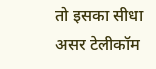तो इसका सीधा असर टेलीकॉम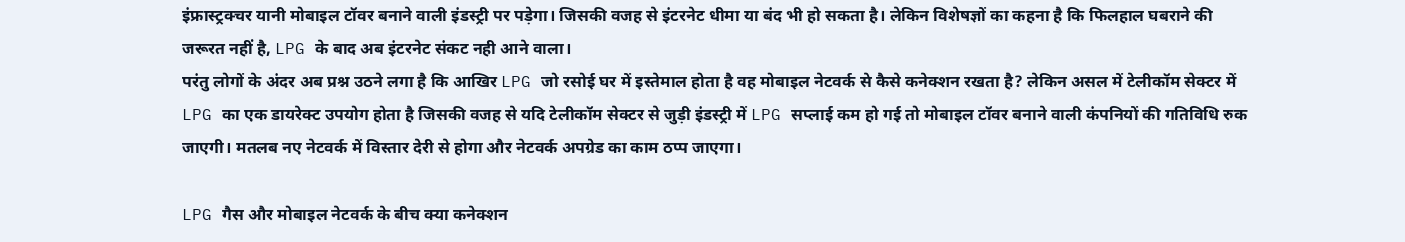इंफ्रास्ट्रक्चर यानी मोबाइल टॉवर बनाने वाली इंडस्ट्री पर पड़ेगा। जिसकी वजह से इंटरनेट धीमा या बंद भी हो सकता है। लेकिन विशेषज्ञों का कहना है कि फिलहाल घबराने की जरूरत नहीं है, LPG के बाद अब इंटरनेट संकट नही आने वाला।
परंतु लोगों के अंदर अब प्रश्न उठने लगा है कि आखिर LPG जो रसोई घर में इस्तेमाल होता है वह मोबाइल नेटवर्क से कैसे कनेक्शन रखता है? लेकिन असल में टेलीकॉम सेक्टर में LPG का एक डायरेक्ट उपयोग होता है जिसकी वजह से यदि टेलीकॉम सेक्टर से जुड़ी इंडस्ट्री में LPG सप्लाई कम हो गई तो मोबाइल टॉवर बनाने वाली कंपनियों की गतिविधि रुक जाएगी। मतलब नए नेटवर्क में विस्तार देरी से होगा और नेटवर्क अपग्रेड का काम ठप्प जाएगा।

LPG गैस और मोबाइल नेटवर्क के बीच क्या कनेक्शन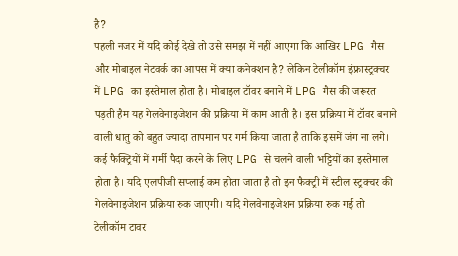है?
पहली नजर में यदि कोई देखे तो उसे समझ में नहीं आएगा कि आखिर LPG गैस और मोबाइल नेटवर्क का आपस में क्या कनेक्शन है? लेकिन टेलीकॉम इंफ्रास्ट्रक्चर में LPG का इस्तेमाल होता है। मोबाइल टॉवर बनाने में LPG गैस की जरूरत पड़ती हैम यह गेलवेनाइजेशन की प्रक्रिया में काम आती है। इस प्रक्रिया में टॉवर बनाने वाली धातु को बहुत ज्यादा तापमान पर गर्म किया जाता है ताकि इसमें जंग ना लगे।
कई फैक्ट्रियों में गर्मी पैदा करने के लिए LPG से चलने वाली भट्टियों का इस्तेमाल होता है। यदि एलपीजी सप्लाई कम होता जाता है तो इन फैक्ट्री में स्टील स्ट्रक्चर की गेलवेनाइजेशन प्रक्रिया रुक जाएगी। यदि गेलवेनाइजेशन प्रक्रिया रुक गई तो टेलीकॉम टावर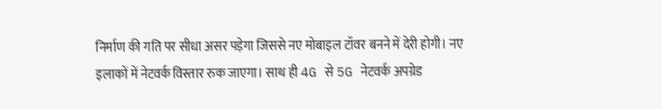निर्माण की गति पर सीधा असर पड़ेगा जिससे नए मोबाइल टॉवर बनने में देरी होगी। नए इलाकों में नेटवर्क विस्तार रुक जाएगा। साथ ही 4G से 5G नेटवर्क अपग्रेड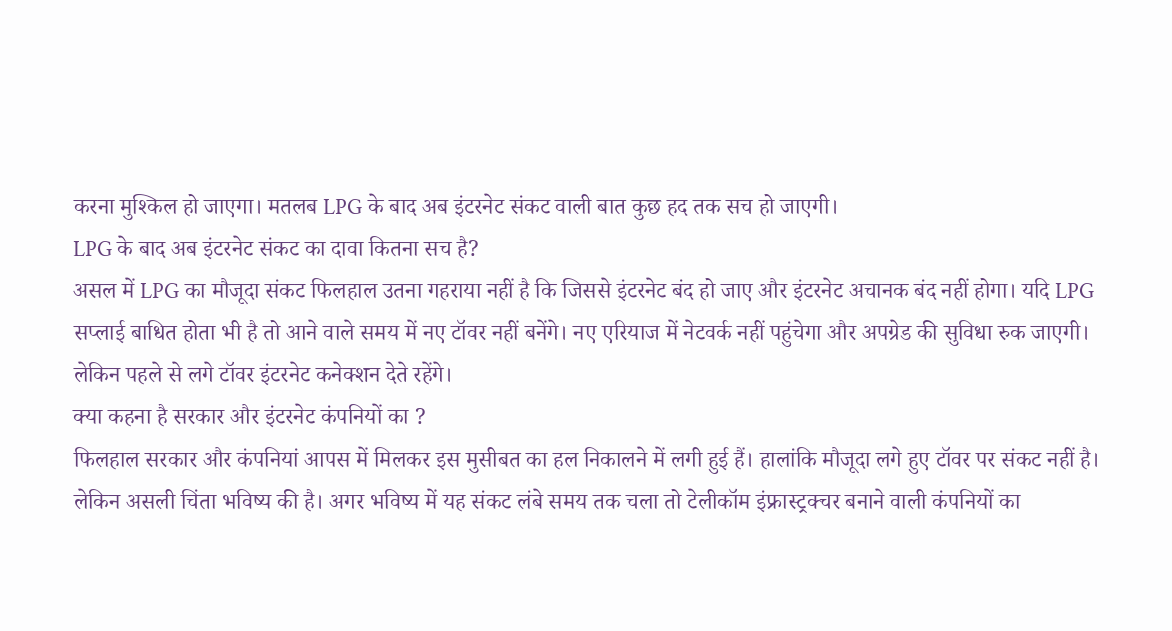करना मुश्किल हो जाएगा। मतलब LPG के बाद अब इंटरनेट संकट वाली बात कुछ हद तक सच हो जाएगी।
LPG के बाद अब इंटरनेट संकट का दावा कितना सच है?
असल में LPG का मौजूदा संकट फिलहाल उतना गहराया नहीं है कि जिससे इंटरनेट बंद हो जाए और इंटरनेट अचानक बंद नहीं होगा। यदि LPG सप्लाई बाधित होता भी है तो आने वाले समय में नए टॉवर नहीं बनेंगे। नए एरियाज में नेटवर्क नहीं पहुंचेगा और अपग्रेड की सुविधा रुक जाएगी। लेकिन पहले से लगे टॉवर इंटरनेट कनेक्शन देते रहेंगे।
क्या कहना है सरकार और इंटरनेट कंपनियों का ?
फिलहाल सरकार और कंपनियां आपस में मिलकर इस मुसीबत का हल निकालने में लगी हुई हैं। हालांकि मौजूदा लगे हुए टॉवर पर संकट नहीं है। लेकिन असली चिंता भविष्य की है। अगर भविष्य में यह संकट लंबे समय तक चला तो टेलीकॉम इंफ्रास्ट्रक्चर बनाने वाली कंपनियों का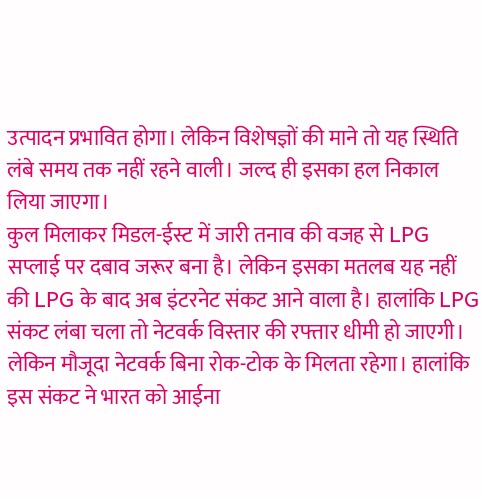उत्पादन प्रभावित होगा। लेकिन विशेषज्ञों की माने तो यह स्थिति लंबे समय तक नहीं रहने वाली। जल्द ही इसका हल निकाल लिया जाएगा।
कुल मिलाकर मिडल-ईस्ट में जारी तनाव की वजह से LPG सप्लाई पर दबाव जरूर बना है। लेकिन इसका मतलब यह नहीं की LPG के बाद अब इंटरनेट संकट आने वाला है। हालांकि LPG संकट लंबा चला तो नेटवर्क विस्तार की रफ्तार धीमी हो जाएगी। लेकिन मौजूदा नेटवर्क बिना रोक-टोक के मिलता रहेगा। हालांकि इस संकट ने भारत को आईना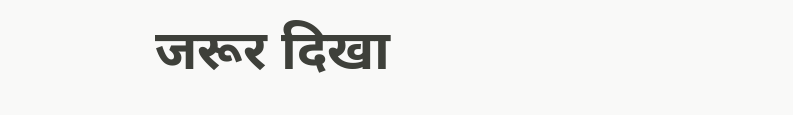जरूर दिखा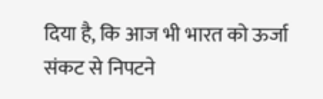दिया है, कि आज भी भारत को ऊर्जा संकट से निपटने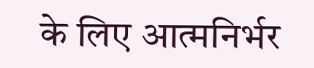के लिए आत्मनिर्भर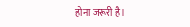होना जरूरी है।